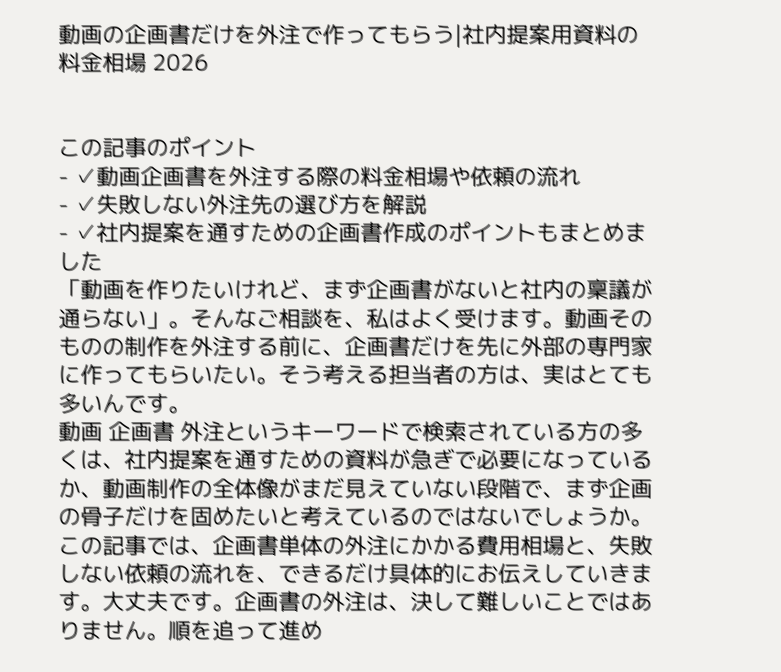動画の企画書だけを外注で作ってもらう|社内提案用資料の料金相場 2026


この記事のポイント
- ✓動画企画書を外注する際の料金相場や依頼の流れ
- ✓失敗しない外注先の選び方を解説
- ✓社内提案を通すための企画書作成のポイントもまとめました
「動画を作りたいけれど、まず企画書がないと社内の稟議が通らない」。そんなご相談を、私はよく受けます。動画そのものの制作を外注する前に、企画書だけを先に外部の専門家に作ってもらいたい。そう考える担当者の方は、実はとても多いんです。
動画 企画書 外注というキーワードで検索されている方の多くは、社内提案を通すための資料が急ぎで必要になっているか、動画制作の全体像がまだ見えていない段階で、まず企画の骨子だけを固めたいと考えているのではないでしょうか。この記事では、企画書単体の外注にかかる費用相場と、失敗しない依頼の流れを、できるだけ具体的にお伝えしていきます。大丈夫です。企画書の外注は、決して難しいことではありません。順を追って進め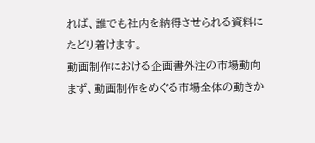れば、誰でも社内を納得させられる資料にたどり着けます。
動画制作における企画書外注の市場動向
まず、動画制作をめぐる市場全体の動きか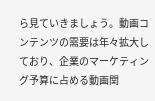ら見ていきましょう。動画コンテンツの需要は年々拡大しており、企業のマーケティング予算に占める動画関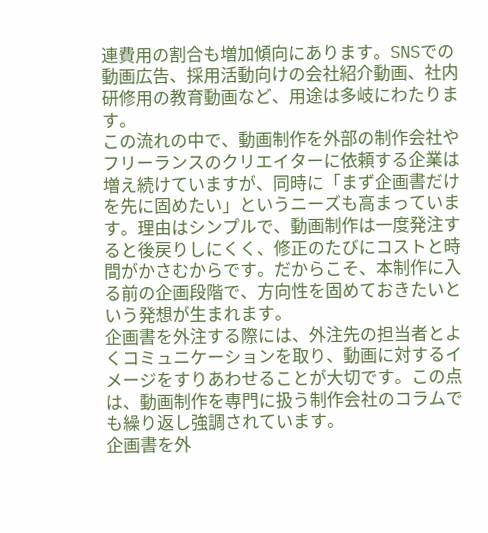連費用の割合も増加傾向にあります。SNSでの動画広告、採用活動向けの会社紹介動画、社内研修用の教育動画など、用途は多岐にわたります。
この流れの中で、動画制作を外部の制作会社やフリーランスのクリエイターに依頼する企業は増え続けていますが、同時に「まず企画書だけを先に固めたい」というニーズも高まっています。理由はシンプルで、動画制作は一度発注すると後戻りしにくく、修正のたびにコストと時間がかさむからです。だからこそ、本制作に入る前の企画段階で、方向性を固めておきたいという発想が生まれます。
企画書を外注する際には、外注先の担当者とよくコミュニケーションを取り、動画に対するイメージをすりあわせることが大切です。この点は、動画制作を専門に扱う制作会社のコラムでも繰り返し強調されています。
企画書を外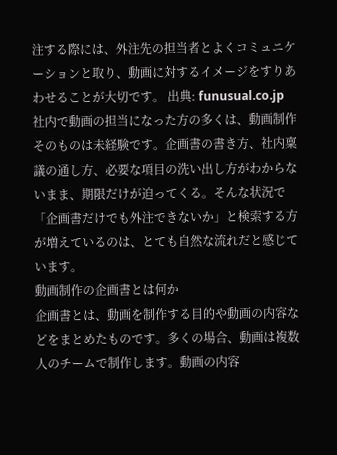注する際には、外注先の担当者とよくコミュニケーションと取り、動画に対するイメージをすりあわせることが大切です。 出典: funusual.co.jp
社内で動画の担当になった方の多くは、動画制作そのものは未経験です。企画書の書き方、社内稟議の通し方、必要な項目の洗い出し方がわからないまま、期限だけが迫ってくる。そんな状況で「企画書だけでも外注できないか」と検索する方が増えているのは、とても自然な流れだと感じています。
動画制作の企画書とは何か
企画書とは、動画を制作する目的や動画の内容などをまとめたものです。多くの場合、動画は複数人のチームで制作します。動画の内容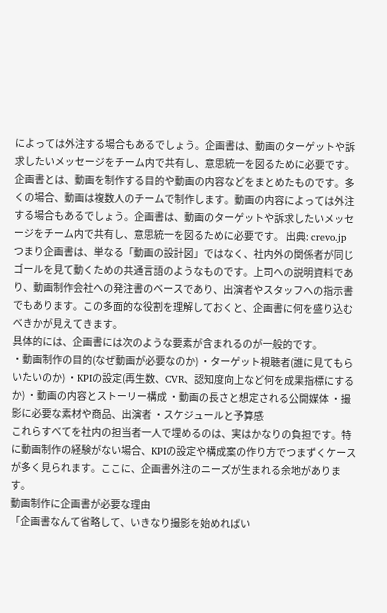によっては外注する場合もあるでしょう。企画書は、動画のターゲットや訴求したいメッセージをチーム内で共有し、意思統一を図るために必要です。
企画書とは、動画を制作する目的や動画の内容などをまとめたものです。多くの場合、動画は複数人のチームで制作します。動画の内容によっては外注する場合もあるでしょう。企画書は、動画のターゲットや訴求したいメッセージをチーム内で共有し、意思統一を図るために必要です。 出典: crevo.jp
つまり企画書は、単なる「動画の設計図」ではなく、社内外の関係者が同じゴールを見て動くための共通言語のようなものです。上司への説明資料であり、動画制作会社への発注書のベースであり、出演者やスタッフへの指示書でもあります。この多面的な役割を理解しておくと、企画書に何を盛り込むべきかが見えてきます。
具体的には、企画書には次のような要素が含まれるのが一般的です。
・動画制作の目的(なぜ動画が必要なのか) ・ターゲット視聴者(誰に見てもらいたいのか) ・KPIの設定(再生数、CVR、認知度向上など何を成果指標にするか) ・動画の内容とストーリー構成 ・動画の長さと想定される公開媒体 ・撮影に必要な素材や商品、出演者 ・スケジュールと予算感
これらすべてを社内の担当者一人で埋めるのは、実はかなりの負担です。特に動画制作の経験がない場合、KPIの設定や構成案の作り方でつまずくケースが多く見られます。ここに、企画書外注のニーズが生まれる余地があります。
動画制作に企画書が必要な理由
「企画書なんて省略して、いきなり撮影を始めればい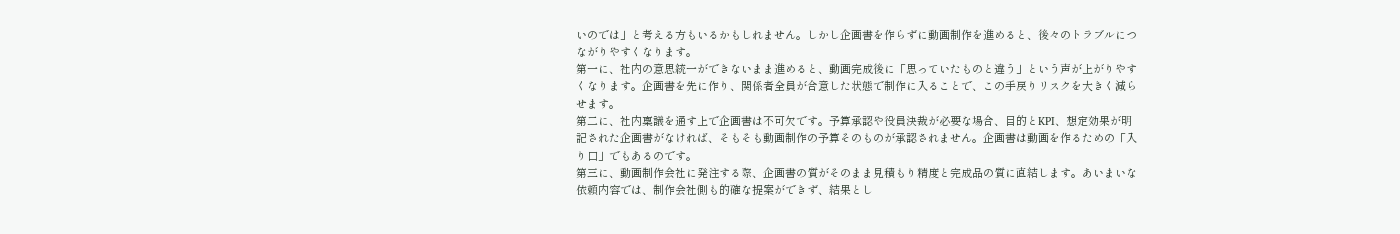いのでは」と考える方もいるかもしれません。しかし企画書を作らずに動画制作を進めると、後々のトラブルにつながりやすくなります。
第一に、社内の意思統一ができないまま進めると、動画完成後に「思っていたものと違う」という声が上がりやすくなります。企画書を先に作り、関係者全員が合意した状態で制作に入ることで、この手戻りリスクを大きく減らせます。
第二に、社内稟議を通す上で企画書は不可欠です。予算承認や役員決裁が必要な場合、目的とKPI、想定効果が明記された企画書がなければ、そもそも動画制作の予算そのものが承認されません。企画書は動画を作るための「入り口」でもあるのです。
第三に、動画制作会社に発注する際、企画書の質がそのまま見積もり精度と完成品の質に直結します。あいまいな依頼内容では、制作会社側も的確な提案ができず、結果とし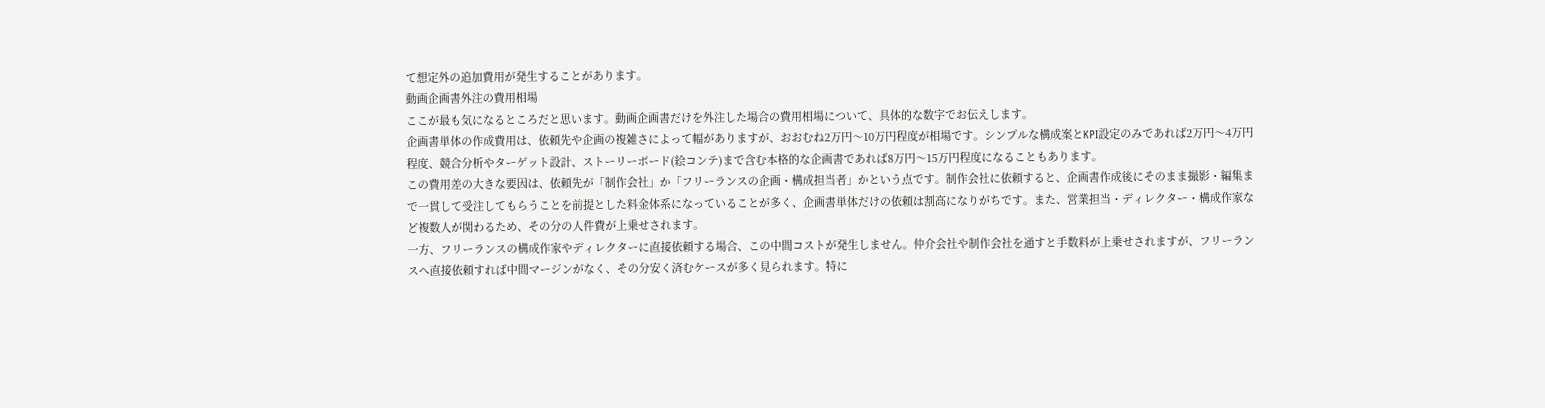て想定外の追加費用が発生することがあります。
動画企画書外注の費用相場
ここが最も気になるところだと思います。動画企画書だけを外注した場合の費用相場について、具体的な数字でお伝えします。
企画書単体の作成費用は、依頼先や企画の複雑さによって幅がありますが、おおむね2万円〜10万円程度が相場です。シンプルな構成案とKPI設定のみであれば2万円〜4万円程度、競合分析やターゲット設計、ストーリーボード(絵コンテ)まで含む本格的な企画書であれば8万円〜15万円程度になることもあります。
この費用差の大きな要因は、依頼先が「制作会社」か「フリーランスの企画・構成担当者」かという点です。制作会社に依頼すると、企画書作成後にそのまま撮影・編集まで一貫して受注してもらうことを前提とした料金体系になっていることが多く、企画書単体だけの依頼は割高になりがちです。また、営業担当・ディレクター・構成作家など複数人が関わるため、その分の人件費が上乗せされます。
一方、フリーランスの構成作家やディレクターに直接依頼する場合、この中間コストが発生しません。仲介会社や制作会社を通すと手数料が上乗せされますが、フリーランスへ直接依頼すれば中間マージンがなく、その分安く済むケースが多く見られます。特に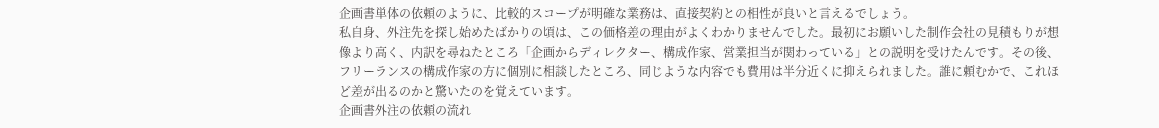企画書単体の依頼のように、比較的スコープが明確な業務は、直接契約との相性が良いと言えるでしょう。
私自身、外注先を探し始めたばかりの頃は、この価格差の理由がよくわかりませんでした。最初にお願いした制作会社の見積もりが想像より高く、内訳を尋ねたところ「企画からディレクター、構成作家、営業担当が関わっている」との説明を受けたんです。その後、フリーランスの構成作家の方に個別に相談したところ、同じような内容でも費用は半分近くに抑えられました。誰に頼むかで、これほど差が出るのかと驚いたのを覚えています。
企画書外注の依頼の流れ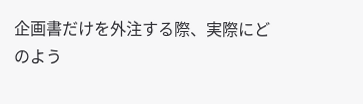企画書だけを外注する際、実際にどのよう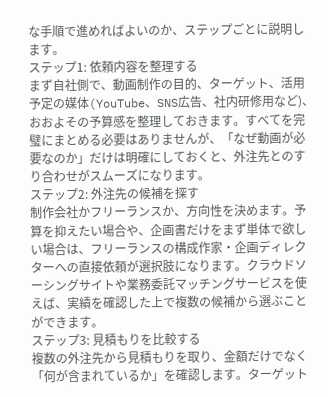な手順で進めればよいのか、ステップごとに説明します。
ステップ1: 依頼内容を整理する
まず自社側で、動画制作の目的、ターゲット、活用予定の媒体(YouTube、SNS広告、社内研修用など)、おおよその予算感を整理しておきます。すべてを完璧にまとめる必要はありませんが、「なぜ動画が必要なのか」だけは明確にしておくと、外注先とのすり合わせがスムーズになります。
ステップ2: 外注先の候補を探す
制作会社かフリーランスか、方向性を決めます。予算を抑えたい場合や、企画書だけをまず単体で欲しい場合は、フリーランスの構成作家・企画ディレクターへの直接依頼が選択肢になります。クラウドソーシングサイトや業務委託マッチングサービスを使えば、実績を確認した上で複数の候補から選ぶことができます。
ステップ3: 見積もりを比較する
複数の外注先から見積もりを取り、金額だけでなく「何が含まれているか」を確認します。ターゲット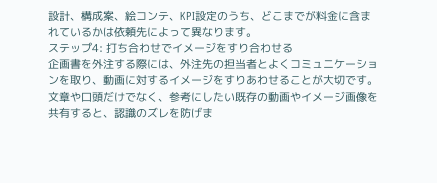設計、構成案、絵コンテ、KPI設定のうち、どこまでが料金に含まれているかは依頼先によって異なります。
ステップ4: 打ち合わせでイメージをすり合わせる
企画書を外注する際には、外注先の担当者とよくコミュニケーションを取り、動画に対するイメージをすりあわせることが大切です。文章や口頭だけでなく、参考にしたい既存の動画やイメージ画像を共有すると、認識のズレを防げま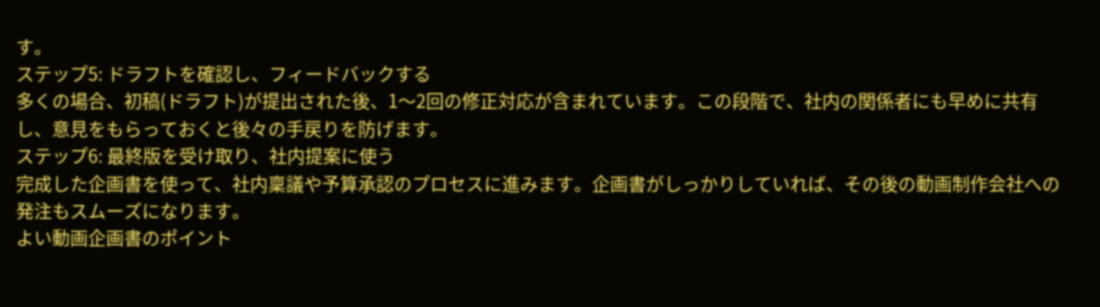す。
ステップ5: ドラフトを確認し、フィードバックする
多くの場合、初稿(ドラフト)が提出された後、1〜2回の修正対応が含まれています。この段階で、社内の関係者にも早めに共有し、意見をもらっておくと後々の手戻りを防げます。
ステップ6: 最終版を受け取り、社内提案に使う
完成した企画書を使って、社内稟議や予算承認のプロセスに進みます。企画書がしっかりしていれば、その後の動画制作会社への発注もスムーズになります。
よい動画企画書のポイント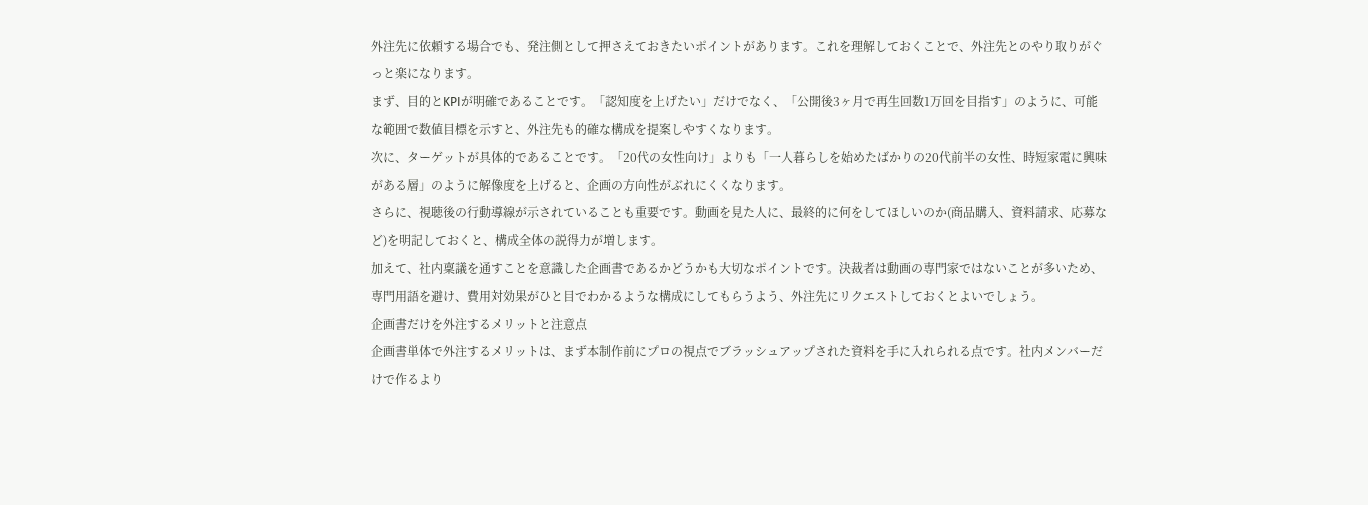外注先に依頼する場合でも、発注側として押さえておきたいポイントがあります。これを理解しておくことで、外注先とのやり取りがぐっと楽になります。
まず、目的とKPIが明確であることです。「認知度を上げたい」だけでなく、「公開後3ヶ月で再生回数1万回を目指す」のように、可能な範囲で数値目標を示すと、外注先も的確な構成を提案しやすくなります。
次に、ターゲットが具体的であることです。「20代の女性向け」よりも「一人暮らしを始めたばかりの20代前半の女性、時短家電に興味がある層」のように解像度を上げると、企画の方向性がぶれにくくなります。
さらに、視聴後の行動導線が示されていることも重要です。動画を見た人に、最終的に何をしてほしいのか(商品購入、資料請求、応募など)を明記しておくと、構成全体の説得力が増します。
加えて、社内稟議を通すことを意識した企画書であるかどうかも大切なポイントです。決裁者は動画の専門家ではないことが多いため、専門用語を避け、費用対効果がひと目でわかるような構成にしてもらうよう、外注先にリクエストしておくとよいでしょう。
企画書だけを外注するメリットと注意点
企画書単体で外注するメリットは、まず本制作前にプロの視点でブラッシュアップされた資料を手に入れられる点です。社内メンバーだけで作るより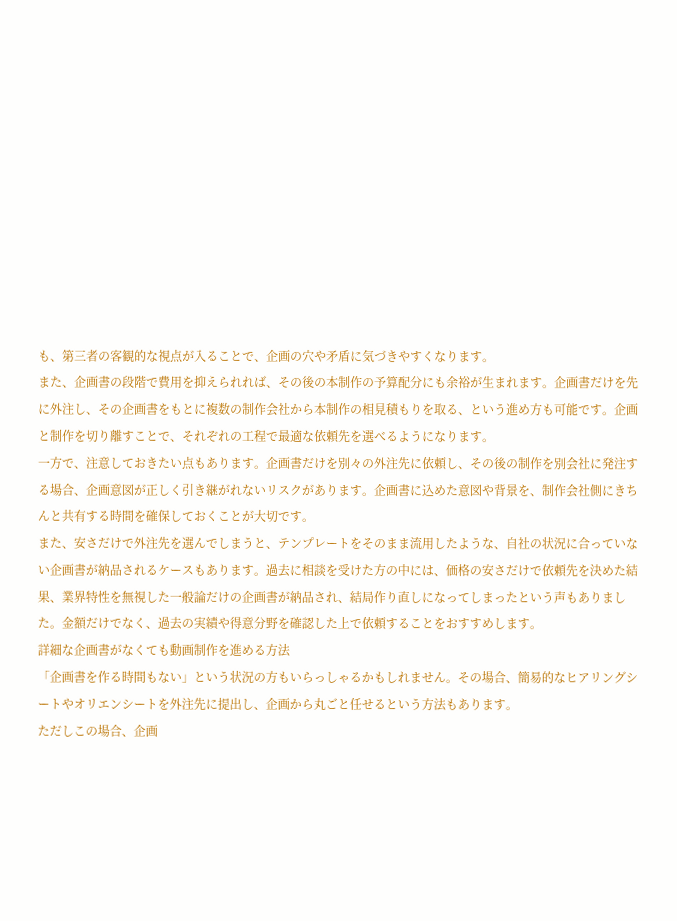も、第三者の客観的な視点が入ることで、企画の穴や矛盾に気づきやすくなります。
また、企画書の段階で費用を抑えられれば、その後の本制作の予算配分にも余裕が生まれます。企画書だけを先に外注し、その企画書をもとに複数の制作会社から本制作の相見積もりを取る、という進め方も可能です。企画と制作を切り離すことで、それぞれの工程で最適な依頼先を選べるようになります。
一方で、注意しておきたい点もあります。企画書だけを別々の外注先に依頼し、その後の制作を別会社に発注する場合、企画意図が正しく引き継がれないリスクがあります。企画書に込めた意図や背景を、制作会社側にきちんと共有する時間を確保しておくことが大切です。
また、安さだけで外注先を選んでしまうと、テンプレートをそのまま流用したような、自社の状況に合っていない企画書が納品されるケースもあります。過去に相談を受けた方の中には、価格の安さだけで依頼先を決めた結果、業界特性を無視した一般論だけの企画書が納品され、結局作り直しになってしまったという声もありました。金額だけでなく、過去の実績や得意分野を確認した上で依頼することをおすすめします。
詳細な企画書がなくても動画制作を進める方法
「企画書を作る時間もない」という状況の方もいらっしゃるかもしれません。その場合、簡易的なヒアリングシートやオリエンシートを外注先に提出し、企画から丸ごと任せるという方法もあります。
ただしこの場合、企画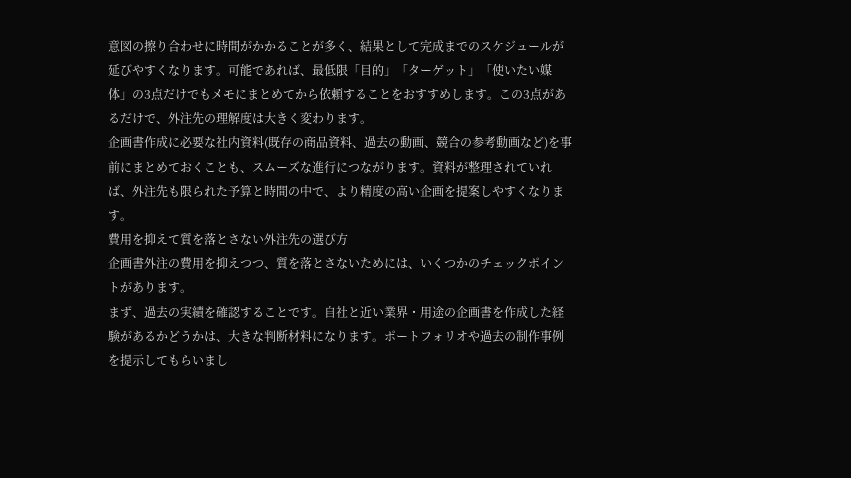意図の擦り合わせに時間がかかることが多く、結果として完成までのスケジュールが延びやすくなります。可能であれば、最低限「目的」「ターゲット」「使いたい媒体」の3点だけでもメモにまとめてから依頼することをおすすめします。この3点があるだけで、外注先の理解度は大きく変わります。
企画書作成に必要な社内資料(既存の商品資料、過去の動画、競合の参考動画など)を事前にまとめておくことも、スムーズな進行につながります。資料が整理されていれば、外注先も限られた予算と時間の中で、より精度の高い企画を提案しやすくなります。
費用を抑えて質を落とさない外注先の選び方
企画書外注の費用を抑えつつ、質を落とさないためには、いくつかのチェックポイントがあります。
まず、過去の実績を確認することです。自社と近い業界・用途の企画書を作成した経験があるかどうかは、大きな判断材料になります。ポートフォリオや過去の制作事例を提示してもらいまし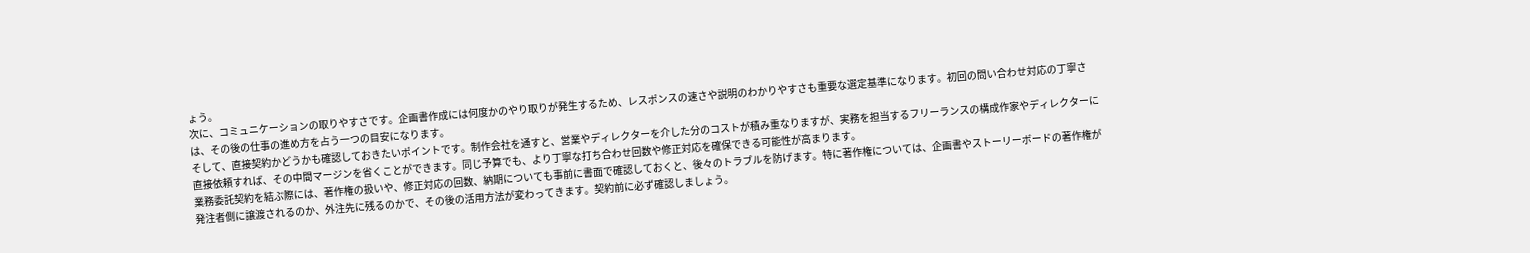ょう。
次に、コミュニケーションの取りやすさです。企画書作成には何度かのやり取りが発生するため、レスポンスの速さや説明のわかりやすさも重要な選定基準になります。初回の問い合わせ対応の丁寧さは、その後の仕事の進め方を占う一つの目安になります。
そして、直接契約かどうかも確認しておきたいポイントです。制作会社を通すと、営業やディレクターを介した分のコストが積み重なりますが、実務を担当するフリーランスの構成作家やディレクターに直接依頼すれば、その中間マージンを省くことができます。同じ予算でも、より丁寧な打ち合わせ回数や修正対応を確保できる可能性が高まります。
業務委託契約を結ぶ際には、著作権の扱いや、修正対応の回数、納期についても事前に書面で確認しておくと、後々のトラブルを防げます。特に著作権については、企画書やストーリーボードの著作権が発注者側に譲渡されるのか、外注先に残るのかで、その後の活用方法が変わってきます。契約前に必ず確認しましょう。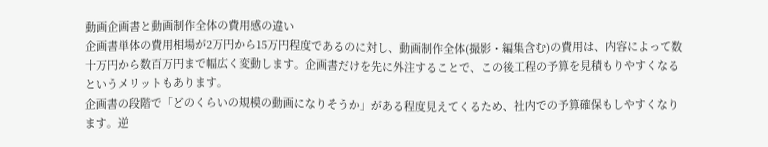動画企画書と動画制作全体の費用感の違い
企画書単体の費用相場が2万円から15万円程度であるのに対し、動画制作全体(撮影・編集含む)の費用は、内容によって数十万円から数百万円まで幅広く変動します。企画書だけを先に外注することで、この後工程の予算を見積もりやすくなるというメリットもあります。
企画書の段階で「どのくらいの規模の動画になりそうか」がある程度見えてくるため、社内での予算確保もしやすくなります。逆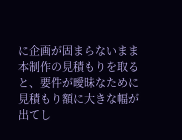に企画が固まらないまま本制作の見積もりを取ると、要件が曖昧なために見積もり額に大きな幅が出てし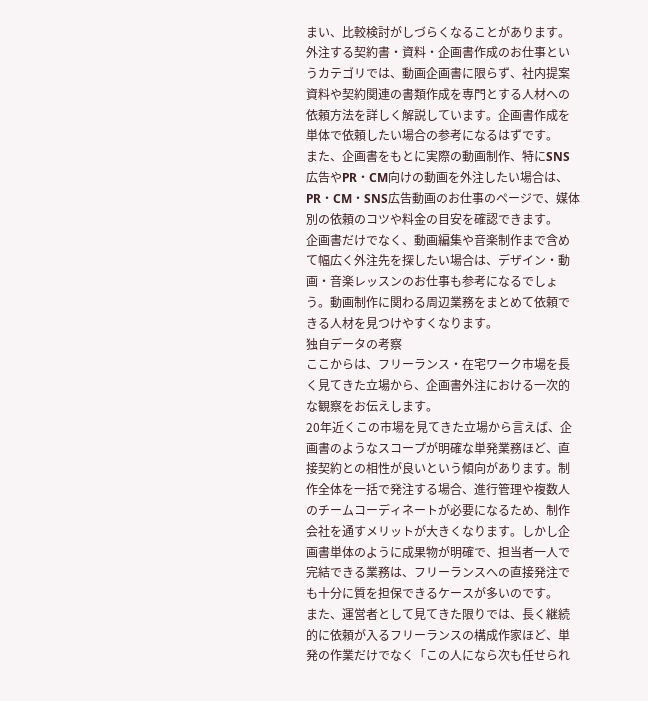まい、比較検討がしづらくなることがあります。
外注する契約書・資料・企画書作成のお仕事というカテゴリでは、動画企画書に限らず、社内提案資料や契約関連の書類作成を専門とする人材への依頼方法を詳しく解説しています。企画書作成を単体で依頼したい場合の参考になるはずです。
また、企画書をもとに実際の動画制作、特にSNS広告やPR・CM向けの動画を外注したい場合は、PR・CM・SNS広告動画のお仕事のページで、媒体別の依頼のコツや料金の目安を確認できます。
企画書だけでなく、動画編集や音楽制作まで含めて幅広く外注先を探したい場合は、デザイン・動画・音楽レッスンのお仕事も参考になるでしょう。動画制作に関わる周辺業務をまとめて依頼できる人材を見つけやすくなります。
独自データの考察
ここからは、フリーランス・在宅ワーク市場を長く見てきた立場から、企画書外注における一次的な観察をお伝えします。
20年近くこの市場を見てきた立場から言えば、企画書のようなスコープが明確な単発業務ほど、直接契約との相性が良いという傾向があります。制作全体を一括で発注する場合、進行管理や複数人のチームコーディネートが必要になるため、制作会社を通すメリットが大きくなります。しかし企画書単体のように成果物が明確で、担当者一人で完結できる業務は、フリーランスへの直接発注でも十分に質を担保できるケースが多いのです。
また、運営者として見てきた限りでは、長く継続的に依頼が入るフリーランスの構成作家ほど、単発の作業だけでなく「この人になら次も任せられ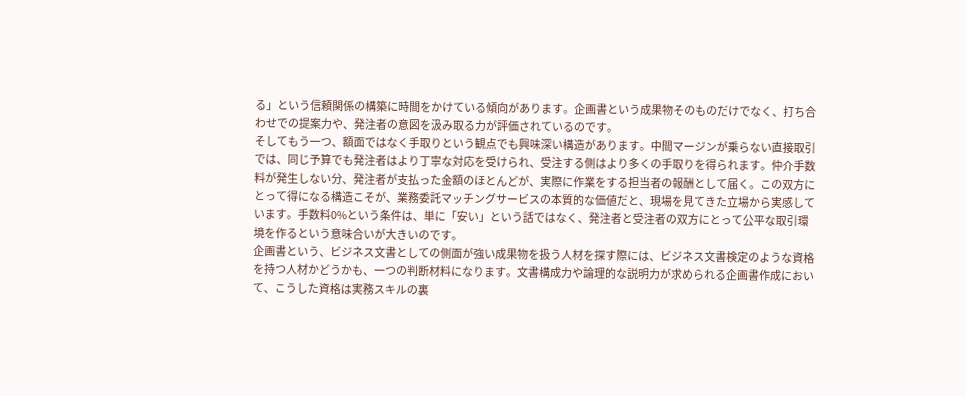る」という信頼関係の構築に時間をかけている傾向があります。企画書という成果物そのものだけでなく、打ち合わせでの提案力や、発注者の意図を汲み取る力が評価されているのです。
そしてもう一つ、額面ではなく手取りという観点でも興味深い構造があります。中間マージンが乗らない直接取引では、同じ予算でも発注者はより丁寧な対応を受けられ、受注する側はより多くの手取りを得られます。仲介手数料が発生しない分、発注者が支払った金額のほとんどが、実際に作業をする担当者の報酬として届く。この双方にとって得になる構造こそが、業務委託マッチングサービスの本質的な価値だと、現場を見てきた立場から実感しています。手数料0%という条件は、単に「安い」という話ではなく、発注者と受注者の双方にとって公平な取引環境を作るという意味合いが大きいのです。
企画書という、ビジネス文書としての側面が強い成果物を扱う人材を探す際には、ビジネス文書検定のような資格を持つ人材かどうかも、一つの判断材料になります。文書構成力や論理的な説明力が求められる企画書作成において、こうした資格は実務スキルの裏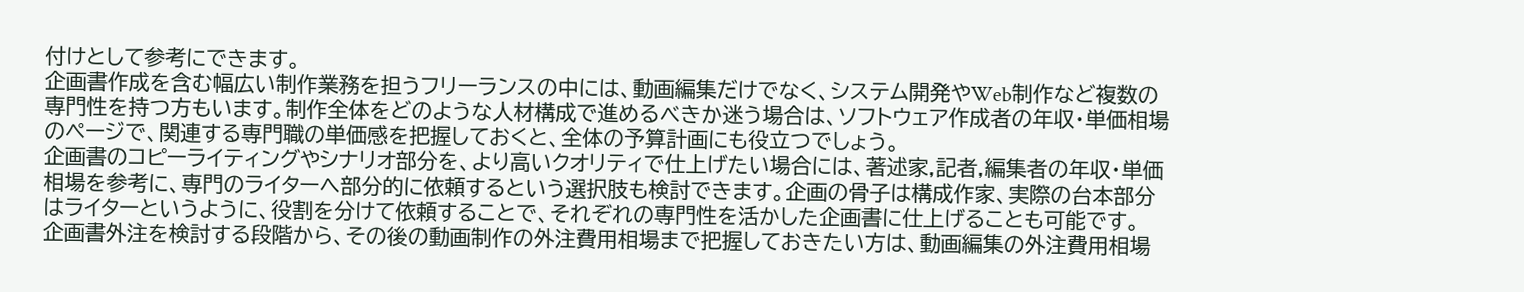付けとして参考にできます。
企画書作成を含む幅広い制作業務を担うフリーランスの中には、動画編集だけでなく、システム開発やWeb制作など複数の専門性を持つ方もいます。制作全体をどのような人材構成で進めるべきか迷う場合は、ソフトウェア作成者の年収・単価相場のページで、関連する専門職の単価感を把握しておくと、全体の予算計画にも役立つでしょう。
企画書のコピーライティングやシナリオ部分を、より高いクオリティで仕上げたい場合には、著述家,記者,編集者の年収・単価相場を参考に、専門のライターへ部分的に依頼するという選択肢も検討できます。企画の骨子は構成作家、実際の台本部分はライターというように、役割を分けて依頼することで、それぞれの専門性を活かした企画書に仕上げることも可能です。
企画書外注を検討する段階から、その後の動画制作の外注費用相場まで把握しておきたい方は、動画編集の外注費用相場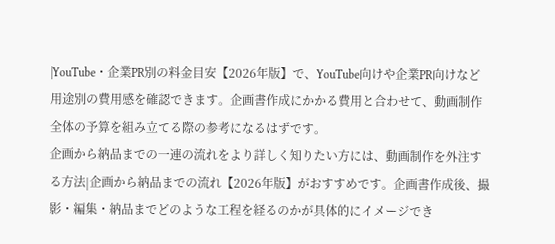|YouTube・企業PR別の料金目安【2026年版】で、YouTube向けや企業PR向けなど用途別の費用感を確認できます。企画書作成にかかる費用と合わせて、動画制作全体の予算を組み立てる際の参考になるはずです。
企画から納品までの一連の流れをより詳しく知りたい方には、動画制作を外注する方法|企画から納品までの流れ【2026年版】がおすすめです。企画書作成後、撮影・編集・納品までどのような工程を経るのかが具体的にイメージでき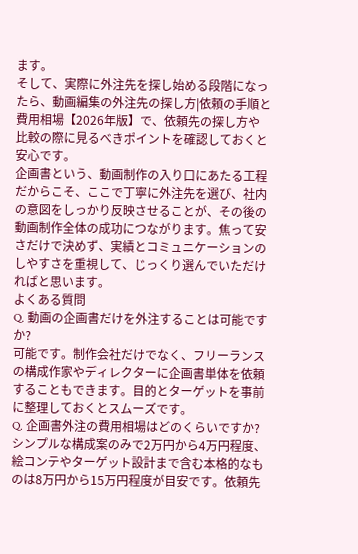ます。
そして、実際に外注先を探し始める段階になったら、動画編集の外注先の探し方|依頼の手順と費用相場【2026年版】で、依頼先の探し方や比較の際に見るべきポイントを確認しておくと安心です。
企画書という、動画制作の入り口にあたる工程だからこそ、ここで丁寧に外注先を選び、社内の意図をしっかり反映させることが、その後の動画制作全体の成功につながります。焦って安さだけで決めず、実績とコミュニケーションのしやすさを重視して、じっくり選んでいただければと思います。
よくある質問
Q. 動画の企画書だけを外注することは可能ですか?
可能です。制作会社だけでなく、フリーランスの構成作家やディレクターに企画書単体を依頼することもできます。目的とターゲットを事前に整理しておくとスムーズです。
Q. 企画書外注の費用相場はどのくらいですか?
シンプルな構成案のみで2万円から4万円程度、絵コンテやターゲット設計まで含む本格的なものは8万円から15万円程度が目安です。依頼先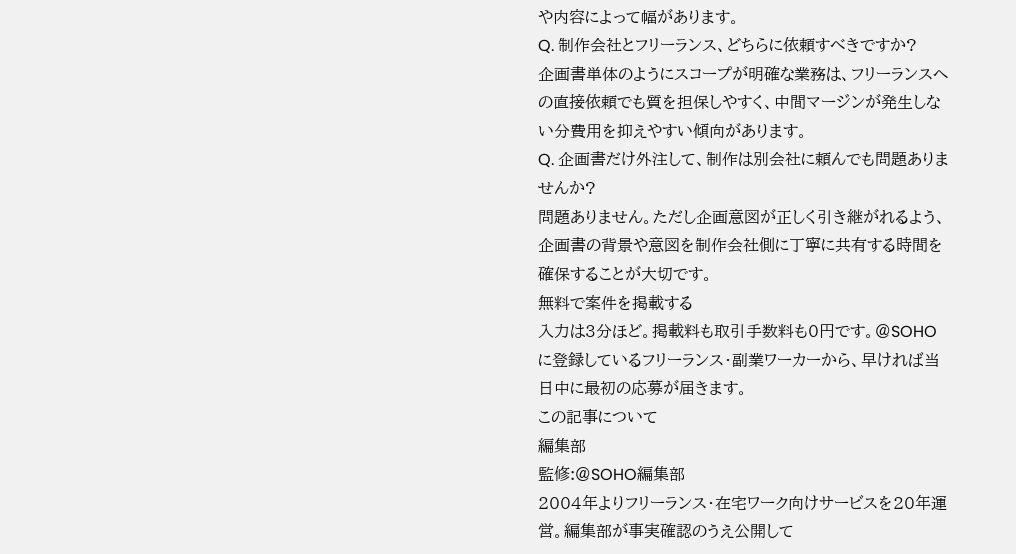や内容によって幅があります。
Q. 制作会社とフリーランス、どちらに依頼すべきですか?
企画書単体のようにスコープが明確な業務は、フリーランスへの直接依頼でも質を担保しやすく、中間マージンが発生しない分費用を抑えやすい傾向があります。
Q. 企画書だけ外注して、制作は別会社に頼んでも問題ありませんか?
問題ありません。ただし企画意図が正しく引き継がれるよう、企画書の背景や意図を制作会社側に丁寧に共有する時間を確保することが大切です。
無料で案件を掲載する
入力は3分ほど。掲載料も取引手数料も0円です。@SOHOに登録しているフリーランス・副業ワーカーから、早ければ当日中に最初の応募が届きます。
この記事について
編集部
監修:@SOHO編集部
2004年よりフリーランス・在宅ワーク向けサービスを20年運営。編集部が事実確認のうえ公開して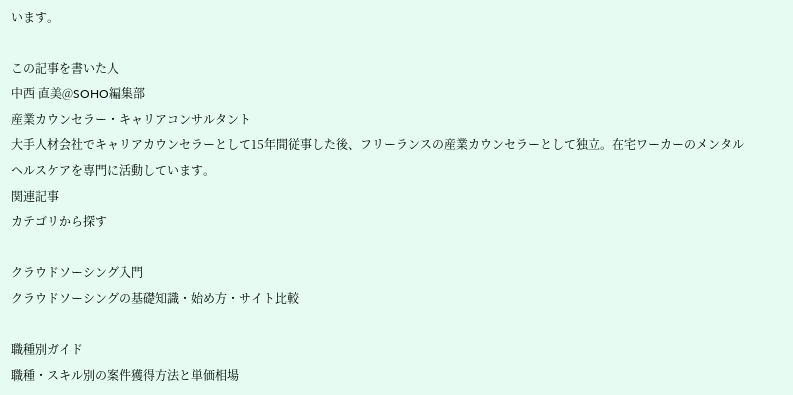います。

この記事を書いた人
中西 直美@SOHO編集部
産業カウンセラー・キャリアコンサルタント
大手人材会社でキャリアカウンセラーとして15年間従事した後、フリーランスの産業カウンセラーとして独立。在宅ワーカーのメンタルヘルスケアを専門に活動しています。
関連記事
カテゴリから探す

クラウドソーシング入門
クラウドソーシングの基礎知識・始め方・サイト比較

職種別ガイド
職種・スキル別の案件獲得方法と単価相場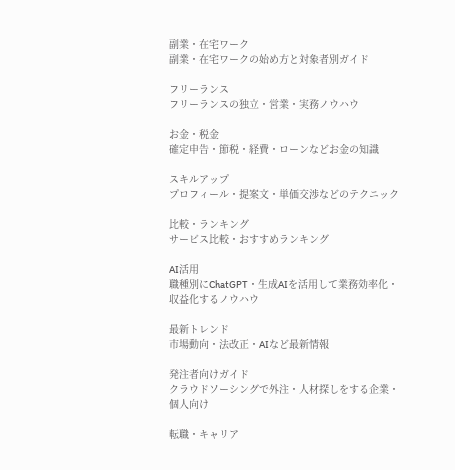副業・在宅ワーク
副業・在宅ワークの始め方と対象者別ガイド

フリーランス
フリーランスの独立・営業・実務ノウハウ

お金・税金
確定申告・節税・経費・ローンなどお金の知識

スキルアップ
プロフィール・提案文・単価交渉などのテクニック

比較・ランキング
サービス比較・おすすめランキング

AI活用
職種別にChatGPT・生成AIを活用して業務効率化・収益化するノウハウ

最新トレンド
市場動向・法改正・AIなど最新情報

発注者向けガイド
クラウドソーシングで外注・人材探しをする企業・個人向け

転職・キャリア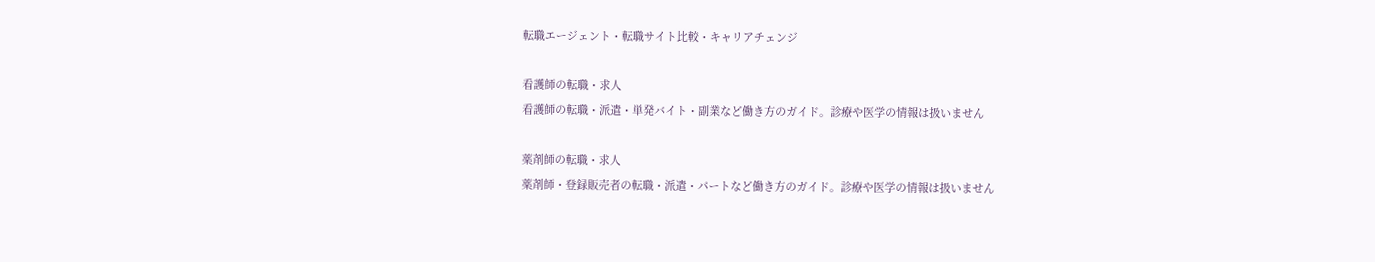転職エージェント・転職サイト比較・キャリアチェンジ

看護師の転職・求人
看護師の転職・派遣・単発バイト・副業など働き方のガイド。診療や医学の情報は扱いません

薬剤師の転職・求人
薬剤師・登録販売者の転職・派遣・パートなど働き方のガイド。診療や医学の情報は扱いません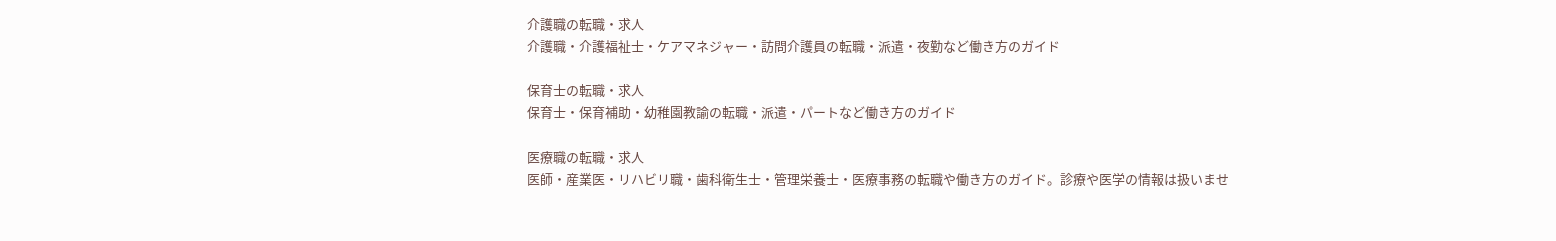介護職の転職・求人
介護職・介護福祉士・ケアマネジャー・訪問介護員の転職・派遣・夜勤など働き方のガイド

保育士の転職・求人
保育士・保育補助・幼稚園教諭の転職・派遣・パートなど働き方のガイド

医療職の転職・求人
医師・産業医・リハビリ職・歯科衛生士・管理栄養士・医療事務の転職や働き方のガイド。診療や医学の情報は扱いませ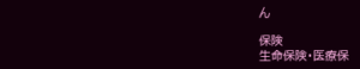ん

保険
生命保険・医療保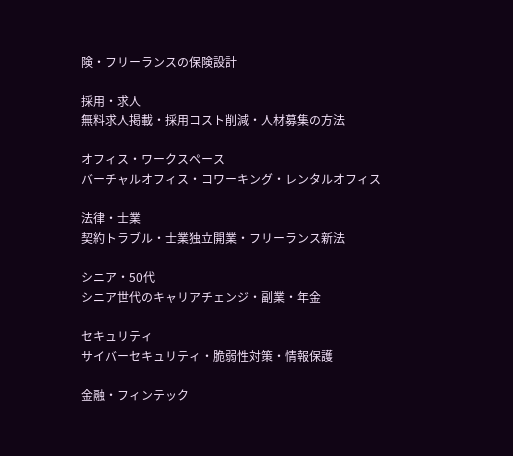険・フリーランスの保険設計

採用・求人
無料求人掲載・採用コスト削減・人材募集の方法

オフィス・ワークスペース
バーチャルオフィス・コワーキング・レンタルオフィス

法律・士業
契約トラブル・士業独立開業・フリーランス新法

シニア・50代
シニア世代のキャリアチェンジ・副業・年金

セキュリティ
サイバーセキュリティ・脆弱性対策・情報保護

金融・フィンテック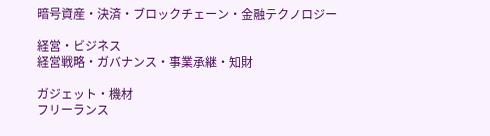暗号資産・決済・ブロックチェーン・金融テクノロジー

経営・ビジネス
経営戦略・ガバナンス・事業承継・知財

ガジェット・機材
フリーランス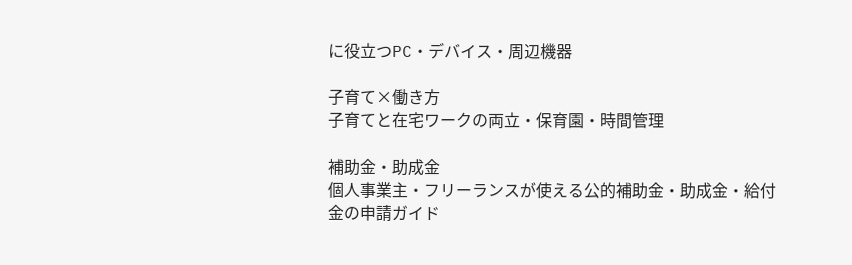に役立つPC・デバイス・周辺機器

子育て×働き方
子育てと在宅ワークの両立・保育園・時間管理

補助金・助成金
個人事業主・フリーランスが使える公的補助金・助成金・給付金の申請ガイド